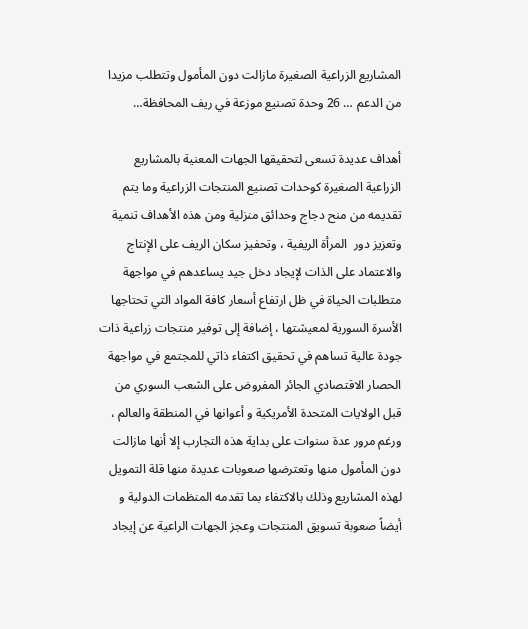المشاريع الزراعية الصغيرة مازالت دون المأمول وتتطلب مزيدا من الدعم … 26 وحدة تصنيع موزعة في ريف المحافظة…

أهداف عديدة تسعى لتحقيقها الجهات المعنية بالمشاريع الزراعية الصغيرة كوحدات تصنيع المنتجات الزراعية وما يتم تقديمه من منح دجاج وحدائق منزلية ومن هذه الأهداف تنمية وتعزيز دور  المرأة الريفية ، وتحفيز سكان الريف على الإنتاج والاعتماد على الذات لإيجاد دخل جيد يساعدهم في مواجهة متطلبات الحياة في ظل ارتفاع أسعار كافة المواد التي تحتاجها الأسرة السورية لمعيشتها ، إضافة إلى توفير منتجات زراعية ذات جودة عالية تساهم في تحقيق اكتفاء ذاتي للمجتمع في مواجهة الحصار الاقتصادي الجائر المفروض على الشعب السوري من قبل الولايات المتحدة الأمريكية و أعوانها في المنطقة والعالم ، ورغم مرور عدة سنوات على بداية هذه التجارب إلا أنها مازالت دون المأمول منها وتعترضها صعوبات عديدة منها قلة التمويل لهذه المشاريع وذلك بالاكتفاء بما تقدمه المنظمات الدولية و أيضاً صعوبة تسويق المنتجات وعجز الجهات الراعية عن إيجاد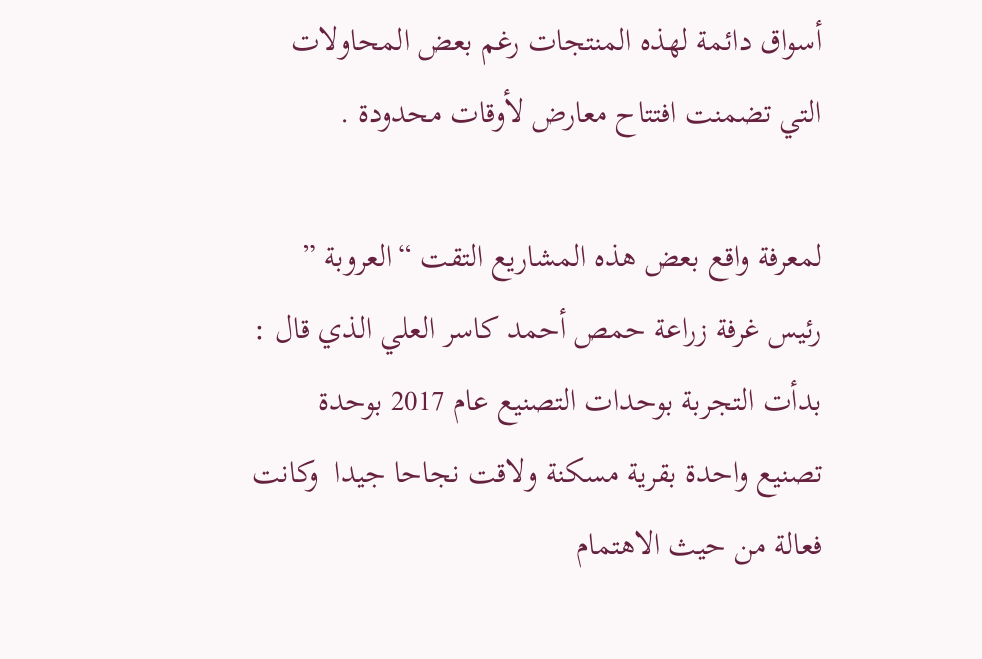أسواق دائمة لهذه المنتجات رغم بعض المحاولات التي تضمنت افتتاح معارض لأوقات محدودة .

لمعرفة واقع بعض هذه المشاريع التقت “العروبة ” رئيس غرفة زراعة حمص أحمد كاسر العلي الذي قال : بدأت التجربة بوحدات التصنيع عام 2017 بوحدة تصنيع واحدة بقرية مسكنة ولاقت نجاحا جيدا  وكانت فعالة من حيث الاهتمام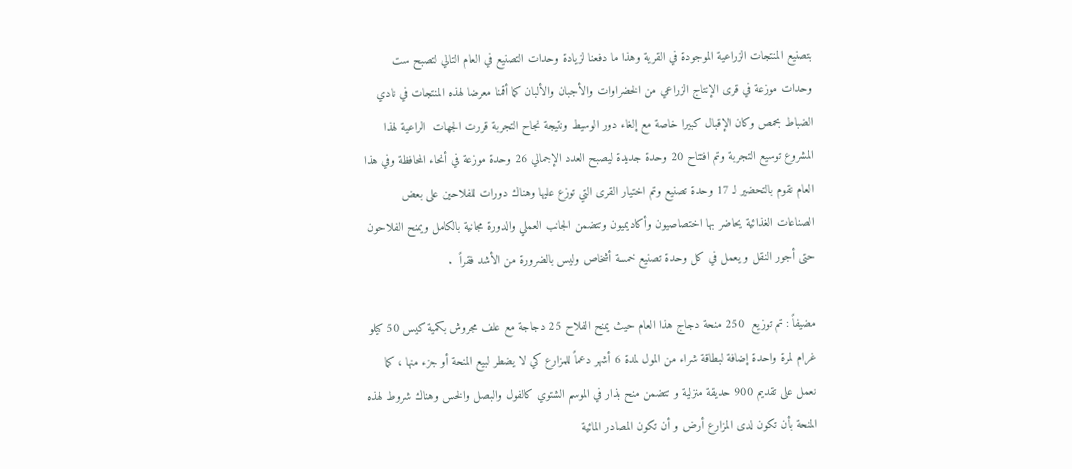بتصنيع المنتجات الزراعية الموجودة في القرية وهذا ما دفعنا لزيادة وحدات التصنيع في العام التالي لتصبح ست وحدات موزعة في قرى الإنتاج الزراعي من الخضراوات والأجبان والألبان كما أقمنا معرضا لهذه المنتجات في نادي الضباط بحمص وكان الإقبال كبيرا خاصة مع إلغاء دور الوسيط ونتيجة نجاح التجربة قررت الجهات  الراعية لهذا المشروع توسيع التجربة وتم افتتاح 20 وحدة جديدة ليصبح العدد الإجمالي 26 وحدة موزعة في أنحاء المحافظة وفي هذا العام نقوم بالتحضير لـ 17 وحدة تصنيع وتم اختيار القرى التي توزع عليها وهناك دورات للفلاحين على بعض الصناعات الغذائية يحاضر بها اختصاصيون وأكاديميون وتتضمن الجانب العملي والدورة مجانية بالكامل ويمنح الفلاحون حتى أجور النقل و يعمل في كل وحدة تصنيع خمسة أشخاص وليس بالضرورة من الأشد فقراً  .

مضيفاً : تم توزيع  250 منحة دجاج هذا العام حيث يمنح الفلاح 25 دجاجة مع علف مجروش بكمية كيس 50 كيلو غرام لمرة واحدة إضافة لبطاقة شراء من المول لمدة 6 أشهر دعماً للمزارع كي لا يضطر لبيع المنحة أو جزء منها ، كما  نعمل على تقديم 900 حديقة منزلية و تتضمن منح بذار في الموسم الشتوي كالفول والبصل والخس وهناك شروط لهذه المنحة بأن تكون لدى المزارع أرض و أن تكون المصادر المائية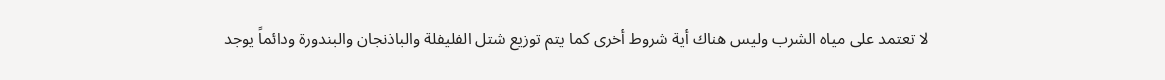لا تعتمد على مياه الشرب وليس هناك أية شروط أخرى كما يتم توزيع شتل الفليفلة والباذنجان والبندورة ودائماً يوجد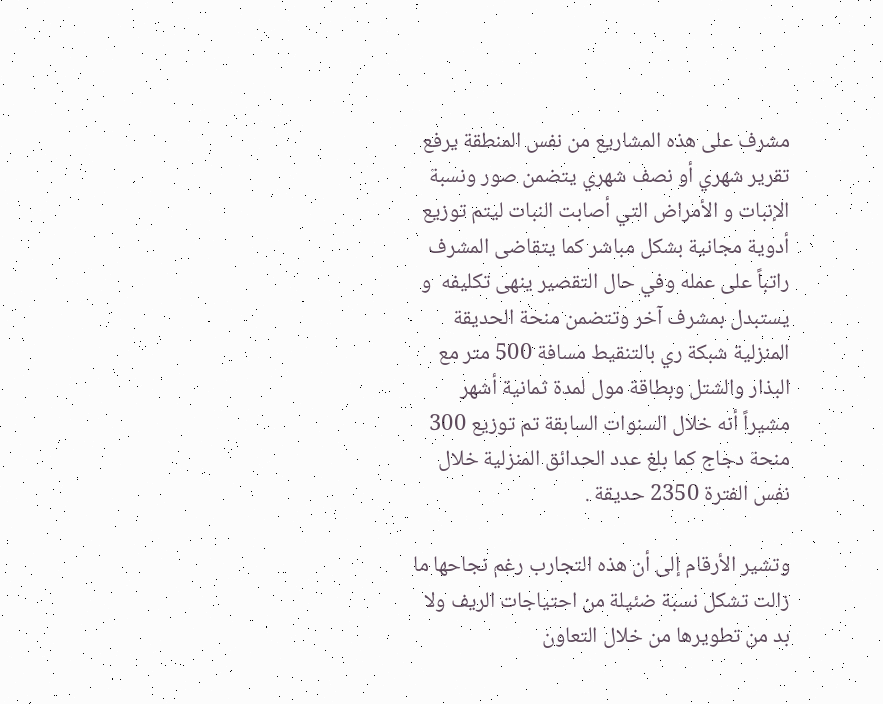مشرف على هذه المشاريع من نفس المنطقة يرفع تقرير شهري أو نصف شهري يتضمن صور ونسبة الإنبات و الأمراض التي أصابت النبات ليتم توزيع أدوية مجانية بشكل مباشر كما يتقاضى المشرف راتباً على عمله وفي حال التقصير ينهى تكليفه  و يستبدل بمشرف آخر وتتضمن منحة الحديقة المنزلية شبكة ري بالتنقيط مسافة 500 متر مع البذار والشتل وبطاقة مول لمدة ثمانية أشهر مشيراً أنه خلال السنوات السابقة تم توزيع 300 منحة دجاج كما بلغ عدد الحدائق المنزلية خلال نفس الفترة 2350 حديقة .

وتشير الأرقام إلى أن هذه التجارب رغم نجاحها ما زالت تشكل نسبة ضئيلة من احتياجات الريف ولا بد من تطويرها من خلال التعاون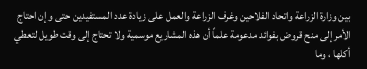بين وزارة الزراعة واتحاد الفلاحين وغرف الزراعة والعمل على زيادة عدد المستفيدين حتى و إن احتاج الأمر إلى منح قروض بفوائد مدعومة علماً أن هذه المشاريع موسمية ولا تحتاج إلى وقت طويل لتعطي أكلها ، وما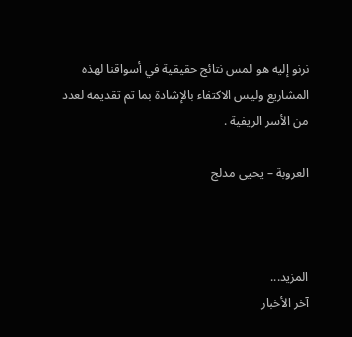نرنو إليه هو لمس نتائج حقيقية في أسواقنا لهذه المشاريع وليس الاكتفاء بالإشادة بما تم تقديمه لعدد من الأسر الريفية .

العروبة – يحيى مدلج



المزيد...
آخر الأخبار